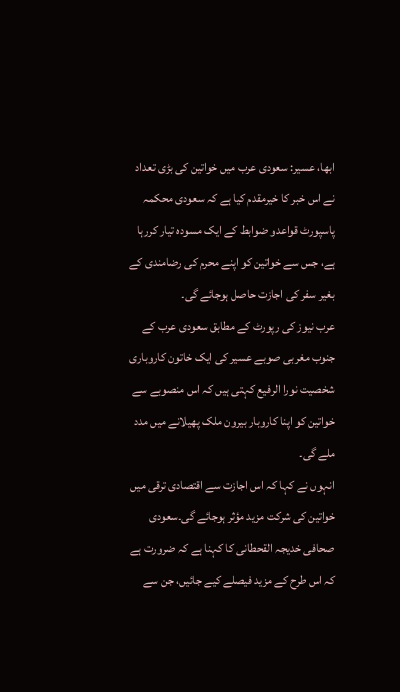ابھا، عسیر: سعودی عرب میں خواتین کی بڑی تعداد نے اس خبر کا خیرمقدم کیا ہے کہ سعودی محکمہ پاسپورٹ قواعدو ضوابط کے ایک مسودہ تیار کررہا ہے، جس سے خواتین کو اپنے محرم کی رضامندی کے بغیر سفر کی اجازت حاصل ہوجائے گی۔
عرب نیوز کی رپورٹ کے مطابق سعودی عرب کے جنوب مغربی صوبے عسیر کی ایک خاتون کاروباری شخصیت نورا الرفیع کہتی ہیں کہ اس منصوبے سے خواتین کو اپنا کاروبار بیرون ملک پھیلانے میں مدد ملے گی۔
انہوں نے کہا کہ اس اجازت سے اقتصادی ترقی میں خواتین کی شرکت مزید مؤثر ہوجائے گی۔سعودی صحافی خدیجہ القحطانی کا کہنا ہے کہ ضرورت ہے کہ اس طرح کے مزید فیصلے کیے جائیں، جن سے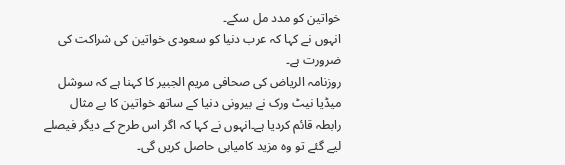خواتین کو مدد مل سکے۔
انہوں نے کہا کہ عرب دنیا کو سعودی خواتین کی شراکت کی ضرورت ہے۔
روزنامہ الریاض کی صحافی مریم الجبیر کا کہنا ہے کہ سوشل میڈیا نیٹ ورک نے بیرونی دنیا کے ساتھ خواتین کا بے مثال رابطہ قائم کردیا ہے۔انہوں نے کہا کہ اگر اس طرح کے دیگر فیصلے لیے گئے تو وہ مزید کامیابی حاصل کریں گی۔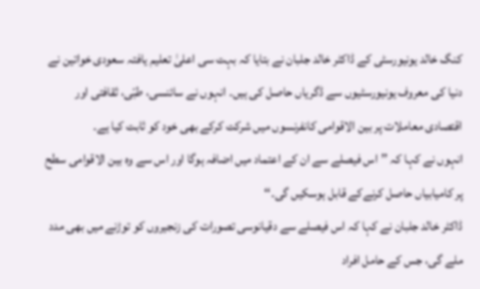کنگ خالد یونیورسٹی کے ڈاکٹر خالد جلبان نے بتایا کہ بہت سی اعلیٰ تعلیم یافتہ سعودی خواتین نے دنیا کی معروف یونیورسٹیوں سے ڈگریاں حاصل کی ہیں۔ انہوں نے سائنسی، طبّی، ثقافتی اور اقتصادی معاملات پر بین الاقوامی کانفرنسوں میں شرکت کرکے بھی خود کو ثابت کیا ہے۔
انہوں نے کہا کہ ’’اس فیصلے سے ان کے اعتماد میں اضافہ ہوگا اور اس سے وہ بین الاقوامی سطح پر کامیابیاں حاصل کرنےکے قابل ہوسکیں گی۔‘‘
ڈاکٹر خالد جلبان نے کہا کہ اس فیصلے سے دقیانوسی تصورات کی زنجیروں کو توڑنے میں بھی مدد ملے گی، جس کے حامل افراد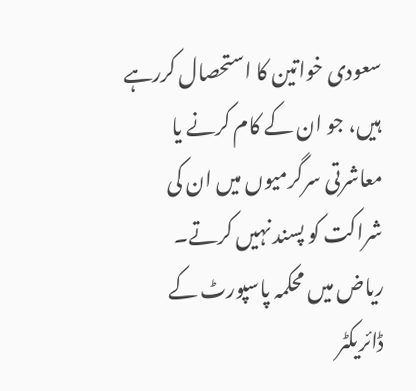سعودی خواتین کا استحصال کررہے ہیں، جو ان کے کام کرنے یا معاشرتی سرگرمیوں میں ان کی شراکت کو پسند نہیں کرتے۔
ریاض میں محکمہ پاسپورٹ کے ڈائریکٹر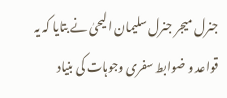جنرل میجر جنرل سلیمان الیحیٰ نے بتایا کہ یہ قواعد و ضوابط سفری وجوہات کی بنیاد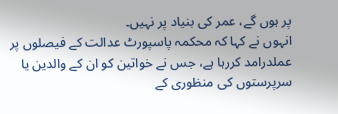پر ہوں گے، عمر کی بنیاد پر نہیں۔
انہوں نے کہا کہ محکمہ پاسپورٹ عدالت کے فیصلوں پر عملدرامد کررہا ہے، جس نے خواتین کو ان کے والدین یا سرپرستوں کی منظوری کے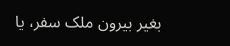بغیر بیرون ملک سفر، یا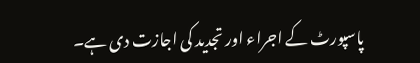پاسپورٹ کے اجراء اور تجدید کی اجازت دی ہے۔